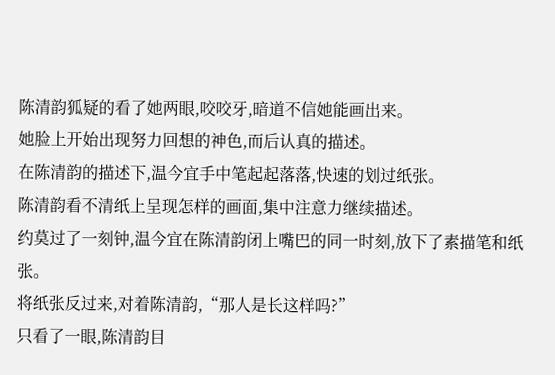陈清韵狐疑的看了她两眼,咬咬牙,暗道不信她能画出来。
她脸上开始出现努力回想的神色,而后认真的描述。
在陈清韵的描述下,温今宜手中笔起起落落,快速的划过纸张。
陈清韵看不清纸上呈现怎样的画面,集中注意力继续描述。
约莫过了一刻钟,温今宜在陈清韵闭上嘴巴的同一时刻,放下了素描笔和纸张。
将纸张反过来,对着陈清韵,“那人是长这样吗?”
只看了一眼,陈清韵目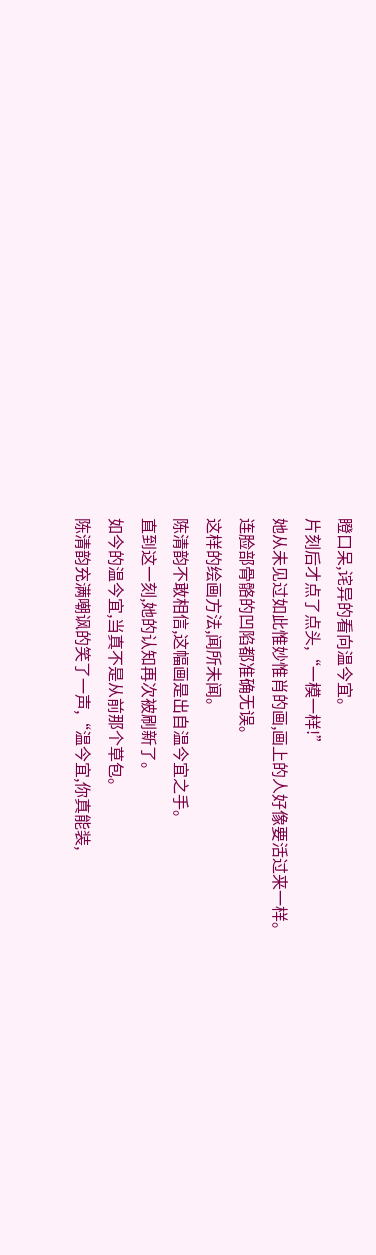瞪口呆,诧异的看向温今宜。
片刻后才点了点头,“一模一样!”
她从未见过如此惟妙惟肖的画,画上的人好像要活过来一样。
连脸部骨骼的凹陷都准确无误。
这样的绘画方法,闻所未闻。
陈清韵不敢相信,这幅画是出自温今宜之手。
直到这一刻,她的认知再次被刷新了。
如今的温今宜,当真不是从前那个草包。
陈清韵充满嘲讽的笑了一声,“温今宜,你真能装,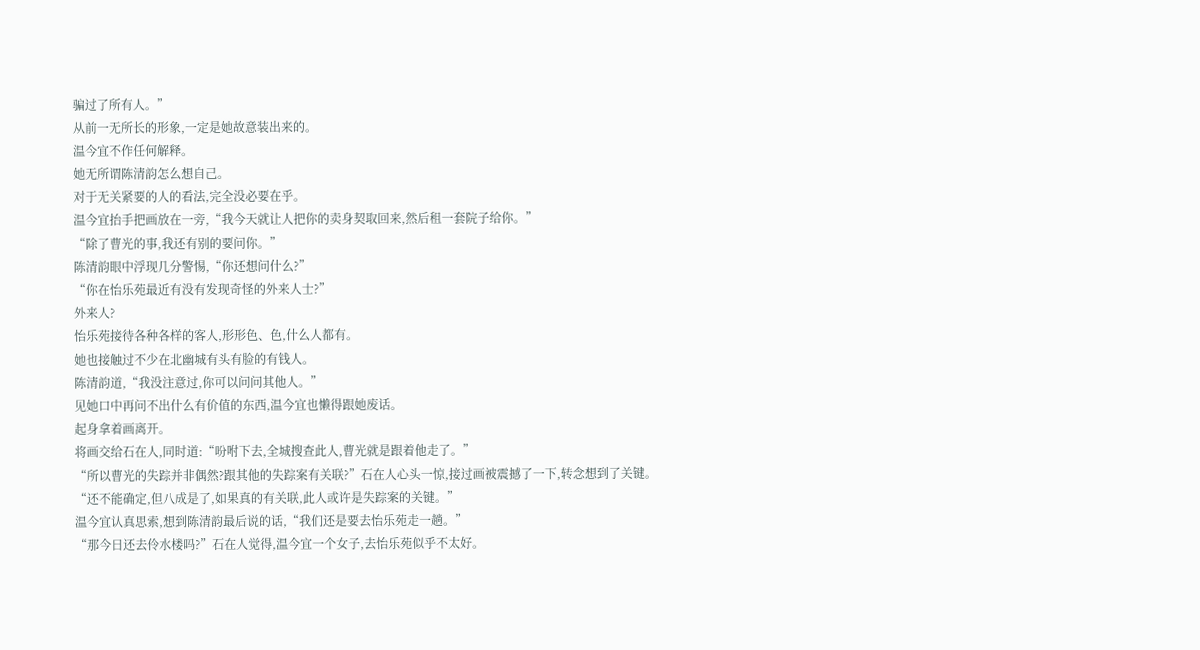骗过了所有人。”
从前一无所长的形象,一定是她故意装出来的。
温今宜不作任何解释。
她无所谓陈清韵怎么想自己。
对于无关紧要的人的看法,完全没必要在乎。
温今宜抬手把画放在一旁,“我今天就让人把你的卖身契取回来,然后租一套院子给你。”
“除了曹光的事,我还有别的要问你。”
陈清韵眼中浮现几分警惕,“你还想问什么?”
“你在怡乐苑最近有没有发现奇怪的外来人士?”
外来人?
怡乐苑接待各种各样的客人,形形色、色,什么人都有。
她也接触过不少在北幽城有头有脸的有钱人。
陈清韵道,“我没注意过,你可以问问其他人。”
见她口中再问不出什么有价值的东西,温今宜也懒得跟她废话。
起身拿着画离开。
将画交给石在人,同时道:“吩咐下去,全城搜查此人,曹光就是跟着他走了。”
“所以曹光的失踪并非偶然?跟其他的失踪案有关联?”石在人心头一惊,接过画被震撼了一下,转念想到了关键。
“还不能确定,但八成是了,如果真的有关联,此人或许是失踪案的关键。”
温今宜认真思索,想到陈清韵最后说的话,“我们还是要去怡乐苑走一趟。”
“那今日还去伶水楼吗?”石在人觉得,温今宜一个女子,去怡乐苑似乎不太好。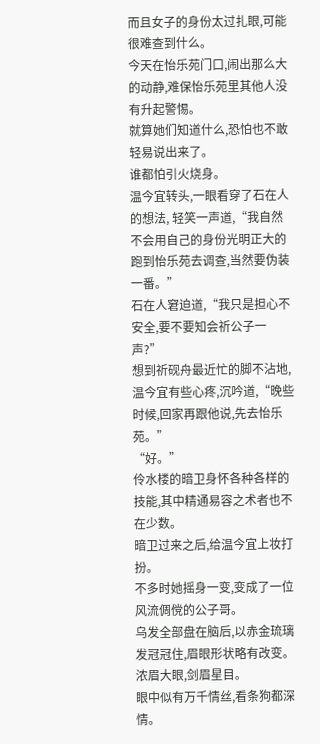而且女子的身份太过扎眼,可能很难查到什么。
今天在怡乐苑门口,闹出那么大的动静,难保怡乐苑里其他人没有升起警惕。
就算她们知道什么,恐怕也不敢轻易说出来了。
谁都怕引火烧身。
温今宜转头,一眼看穿了石在人的想法, 轻笑一声道,“我自然不会用自己的身份光明正大的跑到怡乐苑去调查,当然要伪装一番。”
石在人窘迫道,“我只是担心不安全,要不要知会祈公子一声?”
想到祈砚舟最近忙的脚不沾地,温今宜有些心疼,沉吟道,“晚些时候,回家再跟他说,先去怡乐苑。”
“好。”
伶水楼的暗卫身怀各种各样的技能,其中精通易容之术者也不在少数。
暗卫过来之后,给温今宜上妆打扮。
不多时她摇身一变,变成了一位风流倜傥的公子哥。
乌发全部盘在脑后,以赤金琉璃发冠冠住,眉眼形状略有改变。
浓眉大眼,剑眉星目。
眼中似有万千情丝,看条狗都深情。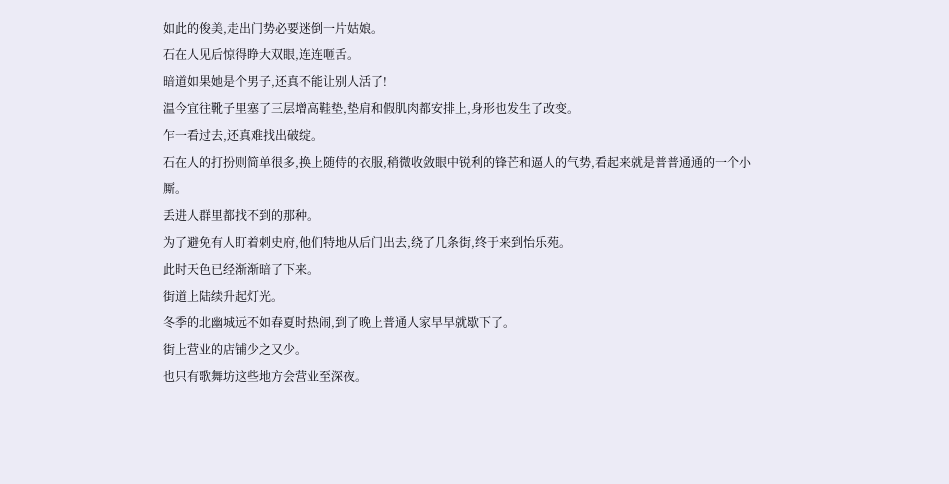如此的俊美,走出门势必要迷倒一片姑娘。
石在人见后惊得睁大双眼,连连咂舌。
暗道如果她是个男子,还真不能让别人活了!
温今宜往靴子里塞了三层增高鞋垫,垫肩和假肌肉都安排上,身形也发生了改变。
乍一看过去,还真难找出破绽。
石在人的打扮则简单很多,换上随侍的衣服,稍微收敛眼中锐利的锋芒和逼人的气势,看起来就是普普通通的一个小厮。
丢进人群里都找不到的那种。
为了避免有人盯着刺史府,他们特地从后门出去,绕了几条街,终于来到怡乐苑。
此时天色已经渐渐暗了下来。
街道上陆续升起灯光。
冬季的北幽城远不如春夏时热闹,到了晚上普通人家早早就歇下了。
街上营业的店铺少之又少。
也只有歌舞坊这些地方会营业至深夜。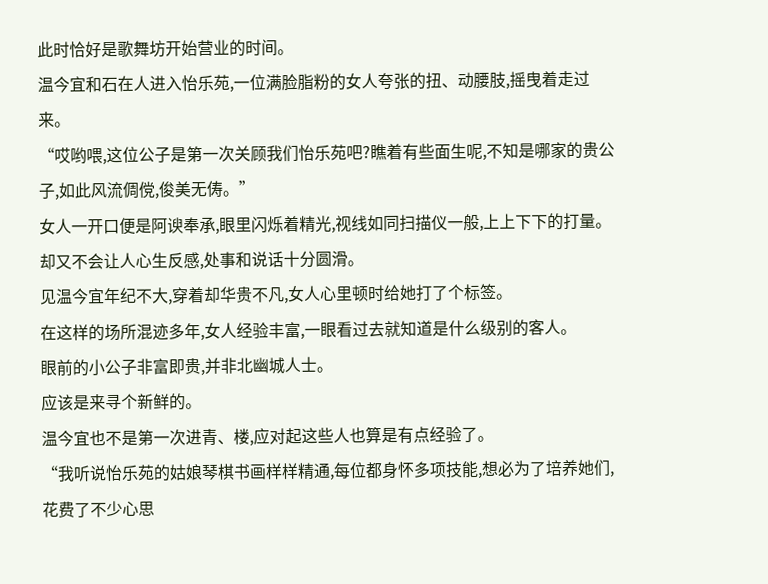此时恰好是歌舞坊开始营业的时间。
温今宜和石在人进入怡乐苑,一位满脸脂粉的女人夸张的扭、动腰肢,摇曳着走过来。
“哎哟喂,这位公子是第一次关顾我们怡乐苑吧?瞧着有些面生呢,不知是哪家的贵公子,如此风流倜傥,俊美无俦。”
女人一开口便是阿谀奉承,眼里闪烁着精光,视线如同扫描仪一般,上上下下的打量。
却又不会让人心生反感,处事和说话十分圆滑。
见温今宜年纪不大,穿着却华贵不凡,女人心里顿时给她打了个标签。
在这样的场所混迹多年,女人经验丰富,一眼看过去就知道是什么级别的客人。
眼前的小公子非富即贵,并非北幽城人士。
应该是来寻个新鲜的。
温今宜也不是第一次进青、楼,应对起这些人也算是有点经验了。
“我听说怡乐苑的姑娘琴棋书画样样精通,每位都身怀多项技能,想必为了培养她们,花费了不少心思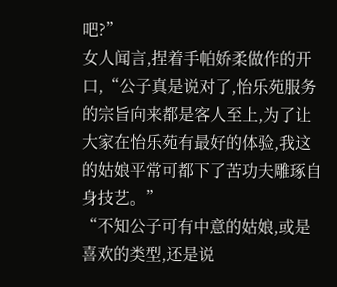吧?”
女人闻言,捏着手帕娇柔做作的开口,“公子真是说对了,怡乐苑服务的宗旨向来都是客人至上,为了让大家在怡乐苑有最好的体验,我这的姑娘平常可都下了苦功夫雕琢自身技艺。”
“不知公子可有中意的姑娘,或是喜欢的类型,还是说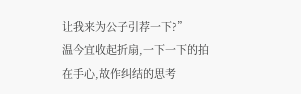让我来为公子引荐一下?”
温今宜收起折扇,一下一下的拍在手心,故作纠结的思考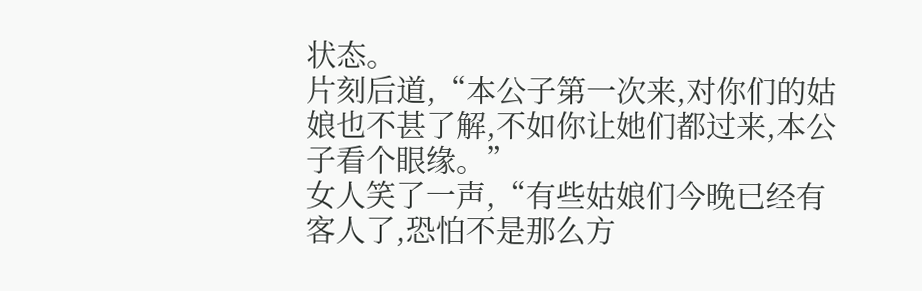状态。
片刻后道,“本公子第一次来,对你们的姑娘也不甚了解,不如你让她们都过来,本公子看个眼缘。”
女人笑了一声,“有些姑娘们今晚已经有客人了,恐怕不是那么方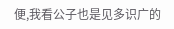便,我看公子也是见多识广的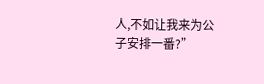人,不如让我来为公子安排一番?”